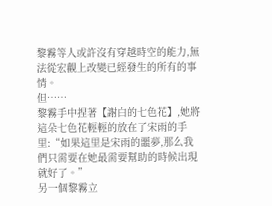黎霧等人或許沒有穿越時空的能力,無法從宏觀上改變已經發生的所有的事情。
但……
黎霧手中捏著【謝白的七色花】,她將這朵七色花輕輕的放在了宋雨的手里:“如果這里是宋雨的噩夢,那么我們只需要在她最需要幫助的時候出現就好了。”
另一個黎霧立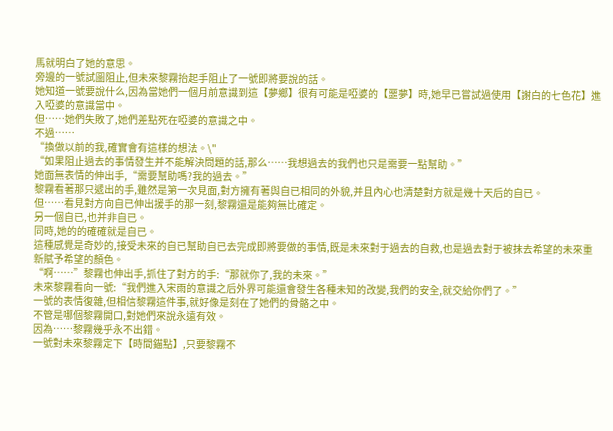馬就明白了她的意思。
旁邊的一號試圖阻止,但未來黎霧抬起手阻止了一號即將要說的話。
她知道一號要說什么,因為當她們一個月前意識到這【夢鄉】很有可能是啞婆的【噩夢】時,她早已嘗試過使用【謝白的七色花】進入啞婆的意識當中。
但……她們失敗了,她們差點死在啞婆的意識之中。
不過……
“換做以前的我,確實會有這樣的想法。\"
“如果阻止過去的事情發生并不能解決問題的話,那么……我想過去的我們也只是需要一點幫助。”
她面無表情的伸出手,“需要幫助嗎?我的過去。”
黎霧看著那只遞出的手,雖然是第一次見面,對方擁有著與自已相同的外貌,并且內心也清楚對方就是幾十天后的自已。
但……看見對方向自已伸出援手的那一刻,黎霧還是能夠無比確定。
另一個自已,也并非自已。
同時,她的的確確就是自已。
這種感覺是奇妙的,接受未來的自已幫助自已去完成即將要做的事情,既是未來對于過去的自救,也是過去對于被抹去希望的未來重新賦予希望的顏色。
“啊……”黎霧也伸出手,抓住了對方的手:“那就你了,我的未來。”
未來黎霧看向一號:“我們進入宋雨的意識之后外界可能還會發生各種未知的改變,我們的安全,就交給你們了。”
一號的表情復雜,但相信黎霧這件事,就好像是刻在了她們的骨骼之中。
不管是哪個黎霧開口,對她們來說永遠有效。
因為……黎霧幾乎永不出錯。
一號對未來黎霧定下【時間錨點】,只要黎霧不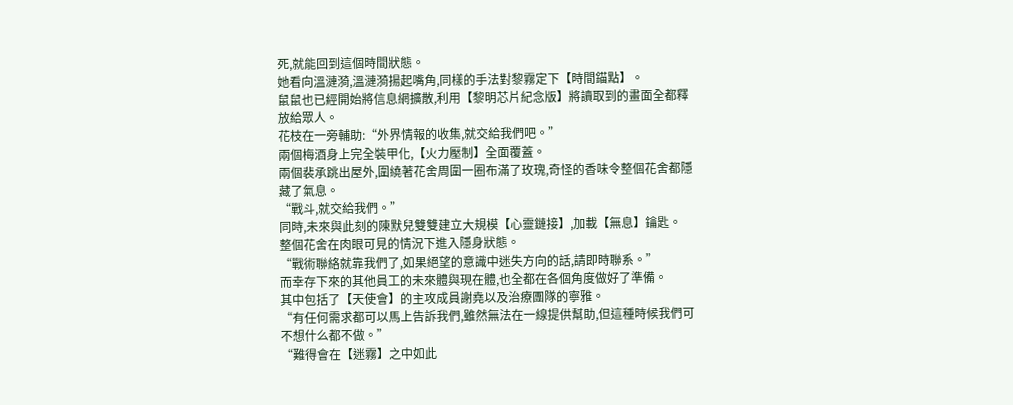死,就能回到這個時間狀態。
她看向溫漣漪,溫漣漪揚起嘴角,同樣的手法對黎霧定下【時間錨點】。
鼠鼠也已經開始將信息網擴散,利用【黎明芯片紀念版】將讀取到的畫面全都釋放給眾人。
花枝在一旁輔助:“外界情報的收集,就交給我們吧。”
兩個梅酒身上完全裝甲化,【火力壓制】全面覆蓋。
兩個裴承跳出屋外,圍繞著花舍周圍一圈布滿了玫瑰,奇怪的香味令整個花舍都隱藏了氣息。
“戰斗,就交給我們。”
同時,未來與此刻的陳默兒雙雙建立大規模【心靈鏈接】,加載【無息】鑰匙。
整個花舍在肉眼可見的情況下進入隱身狀態。
“戰術聯絡就靠我們了,如果絕望的意識中迷失方向的話,請即時聯系。”
而幸存下來的其他員工的未來體與現在體,也全都在各個角度做好了準備。
其中包括了【天使會】的主攻成員謝堯以及治療團隊的寧雅。
“有任何需求都可以馬上告訴我們,雖然無法在一線提供幫助,但這種時候我們可不想什么都不做。”
“難得會在【迷霧】之中如此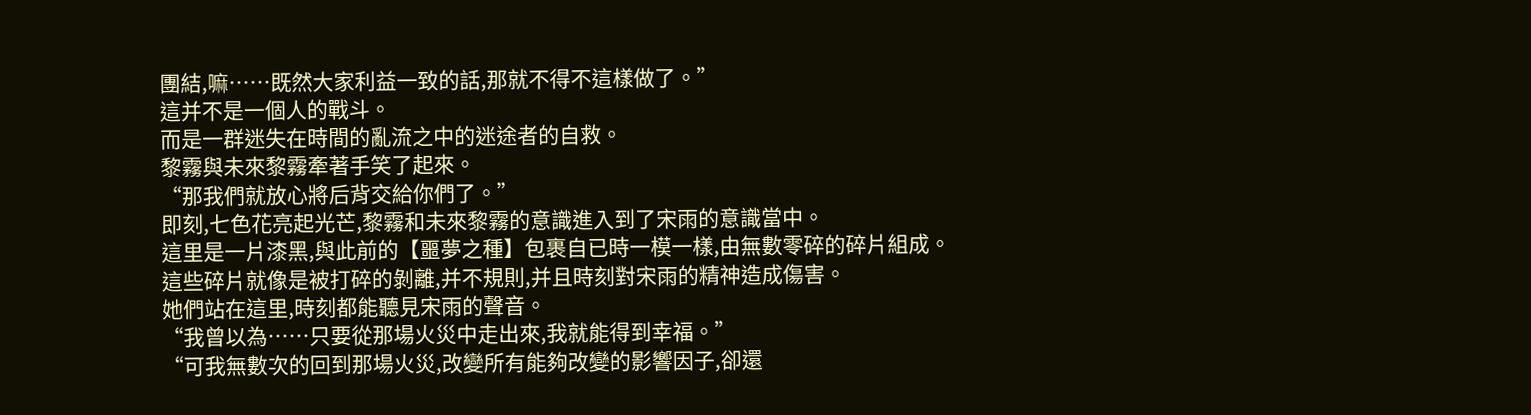團結,嘛……既然大家利益一致的話,那就不得不這樣做了。”
這并不是一個人的戰斗。
而是一群迷失在時間的亂流之中的迷途者的自救。
黎霧與未來黎霧牽著手笑了起來。
“那我們就放心將后背交給你們了。”
即刻,七色花亮起光芒,黎霧和未來黎霧的意識進入到了宋雨的意識當中。
這里是一片漆黑,與此前的【噩夢之種】包裹自已時一模一樣,由無數零碎的碎片組成。
這些碎片就像是被打碎的剝離,并不規則,并且時刻對宋雨的精神造成傷害。
她們站在這里,時刻都能聽見宋雨的聲音。
“我曾以為……只要從那場火災中走出來,我就能得到幸福。”
“可我無數次的回到那場火災,改變所有能夠改變的影響因子,卻還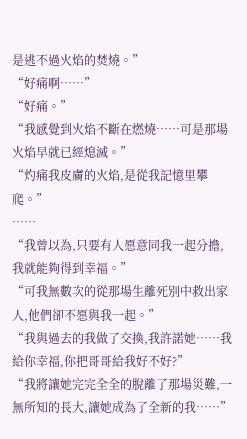是逃不過火焰的焚燒。”
“好痛啊……”
“好痛。”
“我感覺到火焰不斷在燃燒……可是那場火焰早就已經熄滅。”
“灼痛我皮膚的火焰,是從我記憶里攀爬。”
……
“我曾以為,只要有人愿意同我一起分擔,我就能夠得到幸福。”
“可我無數次的從那場生離死別中救出家人,他們卻不愿與我一起。”
“我與過去的我做了交換,我許諾她……我給你幸福,你把哥哥給我好不好?”
“我將讓她完完全全的脫離了那場災難,一無所知的長大,讓她成為了全新的我……”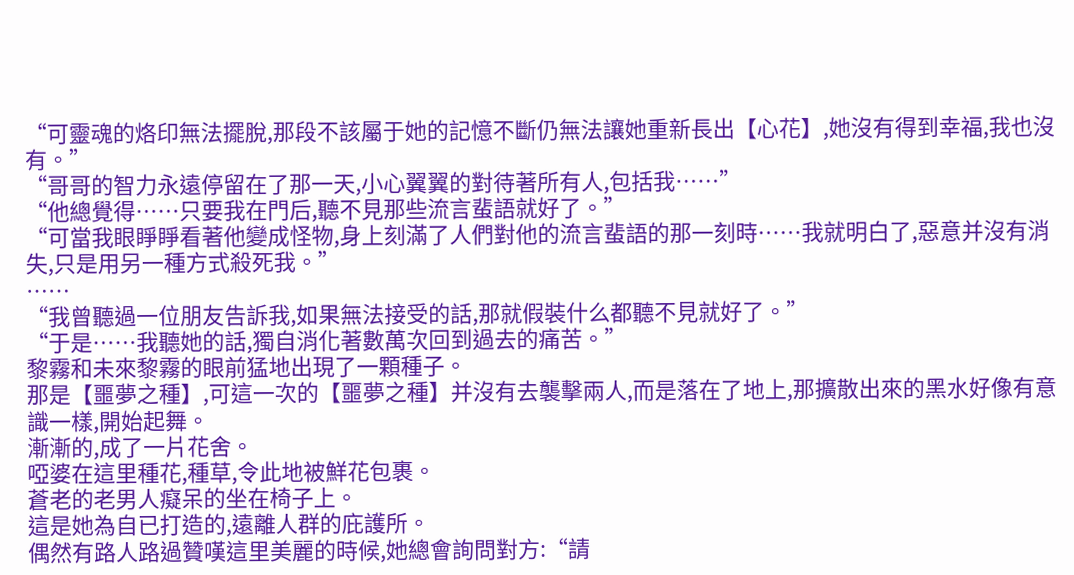“可靈魂的烙印無法擺脫,那段不該屬于她的記憶不斷仍無法讓她重新長出【心花】,她沒有得到幸福,我也沒有。”
“哥哥的智力永遠停留在了那一天,小心翼翼的對待著所有人,包括我……”
“他總覺得……只要我在門后,聽不見那些流言蜚語就好了。”
“可當我眼睜睜看著他變成怪物,身上刻滿了人們對他的流言蜚語的那一刻時……我就明白了,惡意并沒有消失,只是用另一種方式殺死我。”
……
“我曾聽過一位朋友告訴我,如果無法接受的話,那就假裝什么都聽不見就好了。”
“于是……我聽她的話,獨自消化著數萬次回到過去的痛苦。”
黎霧和未來黎霧的眼前猛地出現了一顆種子。
那是【噩夢之種】,可這一次的【噩夢之種】并沒有去襲擊兩人,而是落在了地上,那擴散出來的黑水好像有意識一樣,開始起舞。
漸漸的,成了一片花舍。
啞婆在這里種花,種草,令此地被鮮花包裹。
蒼老的老男人癡呆的坐在椅子上。
這是她為自已打造的,遠離人群的庇護所。
偶然有路人路過贊嘆這里美麗的時候,她總會詢問對方:“請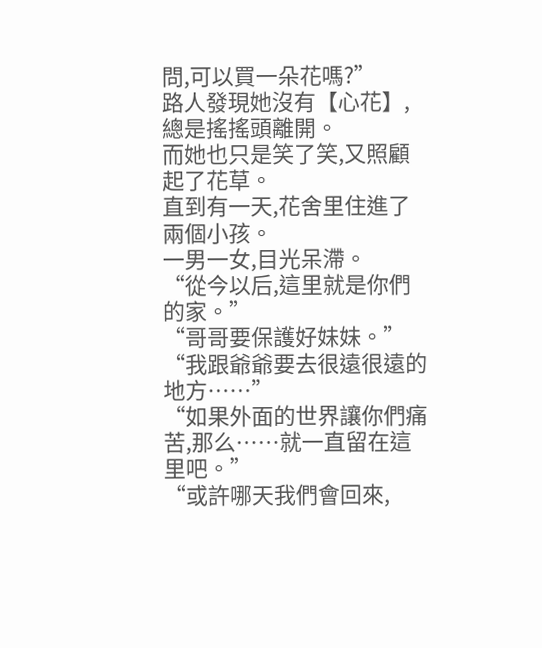問,可以買一朵花嗎?”
路人發現她沒有【心花】,總是搖搖頭離開。
而她也只是笑了笑,又照顧起了花草。
直到有一天,花舍里住進了兩個小孩。
一男一女,目光呆滯。
“從今以后,這里就是你們的家。”
“哥哥要保護好妹妹。”
“我跟爺爺要去很遠很遠的地方……”
“如果外面的世界讓你們痛苦,那么……就一直留在這里吧。”
“或許哪天我們會回來,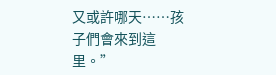又或許哪天……孩子們會來到這里。”